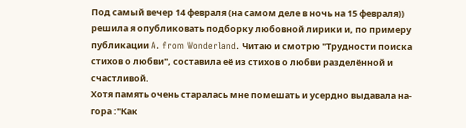Под самый вечер 14 февраля (на самом деле в ночь на 15 февраля)) решила я опубликовать подборку любовной лирики и, по примеру публикации A. from Wonderland. Читаю и смотрю "Трудности поиска стихов о любви", составила её из стихов о любви разделённой и счастливой.
Хотя память очень старалась мне помешать и усердно выдавала на-гора :"Как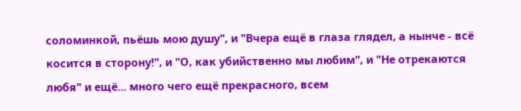соломинкой, пьёшь мою душу", и "Вчера ещё в глаза глядел, а нынче - всё косится в сторону!", и "О, как убийственно мы любим", и "Не отрекаются любя" и ещё... много чего ещё прекрасного, всем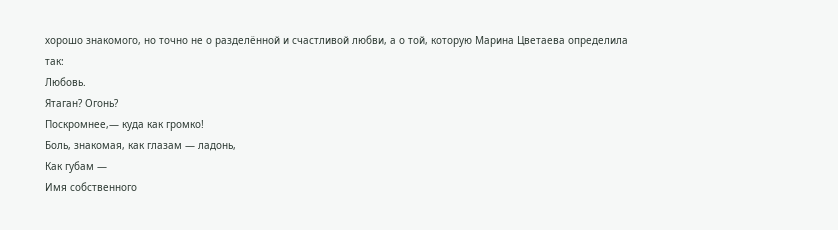хорошо знакомого, но точно не о разделённой и счастливой любви, а о той, которую Марина Цветаева определила так:
Любовь.
Ятаган? Огонь?
Поскромнее,— куда как громко!
Боль, знакомая, как глазам — ладонь,
Как губам —
Имя собственного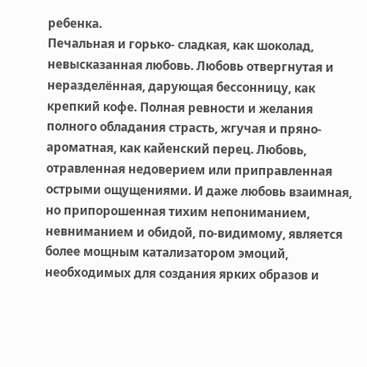ребенка.
Печальная и горько- сладкая, как шоколад, невысказанная любовь. Любовь отвергнутая и неразделённая, дарующая бессонницу, как крепкий кофе. Полная ревности и желания полного обладания страсть, жгучая и пряно-ароматная, как кайенский перец. Любовь, отравленная недоверием или приправленная острыми ощущениями. И даже любовь взаимная, но припорошенная тихим непониманием, невниманием и обидой, по-видимому, является более мощным катализатором эмоций, необходимых для создания ярких образов и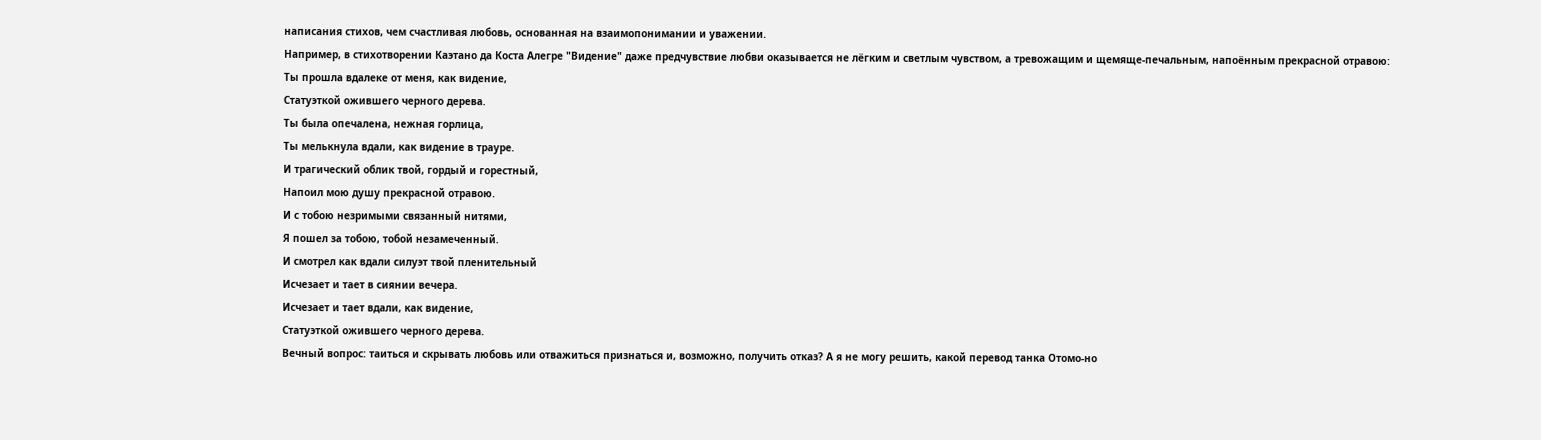написания стихов, чем счастливая любовь, основанная на взаимопонимании и уважении.
Например, в стихотворении Каэтано да Коста Алегре "Видение" даже предчувствие любви оказывается не лёгким и светлым чувством, а тревожащим и щемяще-печальным, напоённым прекрасной отравою:
Ты прошла вдалеке от меня, как видение,
Статуэткой ожившего черного дерева.
Ты была опечалена, нежная горлица,
Ты мелькнула вдали, как видение в трауре.
И трагический облик твой, гордый и горестный,
Напоил мою душу прекрасной отравою.
И с тобою незримыми связанный нитями,
Я пошел за тобою, тобой незамеченный.
И смотрел как вдали силуэт твой пленительный
Исчезает и тает в сиянии вечера.
Исчезает и тает вдали, как видение,
Статуэткой ожившего черного дерева.
Вечный вопрос: таиться и скрывать любовь или отважиться признаться и, возможно, получить отказ? А я не могу решить, какой перевод танка Отомо-но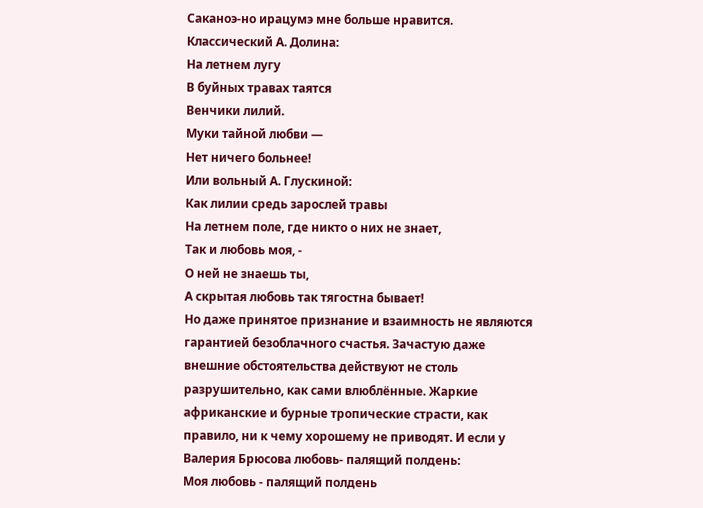Саканоэ-но ирацумэ мне больше нравится.
Классический А. Долина:
На летнем лугу
В буйных травах таятся
Венчики лилий.
Муки тайной любви —
Нет ничего больнее!
Или вольный А. Глускиной:
Как лилии средь зарослей травы
На летнем поле, где никто о них не знает,
Так и любовь моя, -
О ней не знаешь ты,
А скрытая любовь так тягостна бывает!
Но даже принятое признание и взаимность не являются гарантией безоблачного счастья. Зачастую даже внешние обстоятельства действуют не столь разрушительно, как сами влюблённые. Жаркие африканские и бурные тропические страсти, как правило, ни к чему хорошему не приводят. И если у Валерия Брюсова любовь- палящий полдень:
Моя любовь - палящий полдень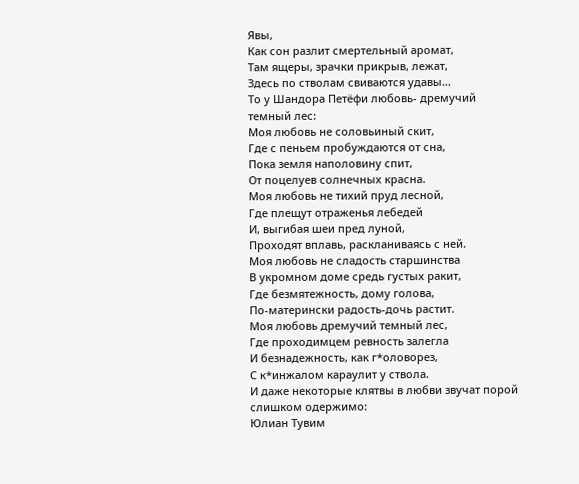Явы,
Как сон разлит смертельный аромат,
Там ящеры, зрачки прикрыв, лежат,
Здесь по стволам свиваются удавы...
То у Шандора Петёфи любовь- дремучий темный лес:
Моя любовь не соловьиный скит,
Где с пеньем пробуждаются от сна,
Пока земля наполовину спит,
От поцелуев солнечных красна.
Моя любовь не тихий пруд лесной,
Где плещут отраженья лебедей
И, выгибая шеи пред луной,
Проходят вплавь, раскланиваясь с ней.
Моя любовь не сладость старшинства
В укромном доме средь густых ракит,
Где безмятежность, дому голова,
По-матерински радость-дочь растит.
Моя любовь дремучий темный лес,
Где проходимцем ревность залегла
И безнадежность, как г*оловорез,
С к*инжалом караулит у ствола.
И даже некоторые клятвы в любви звучат порой слишком одержимо:
Юлиан Тувим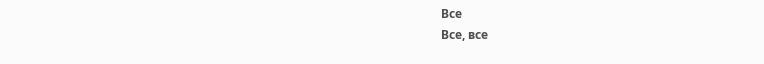Все
Все, все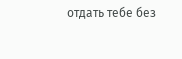отдать тебе без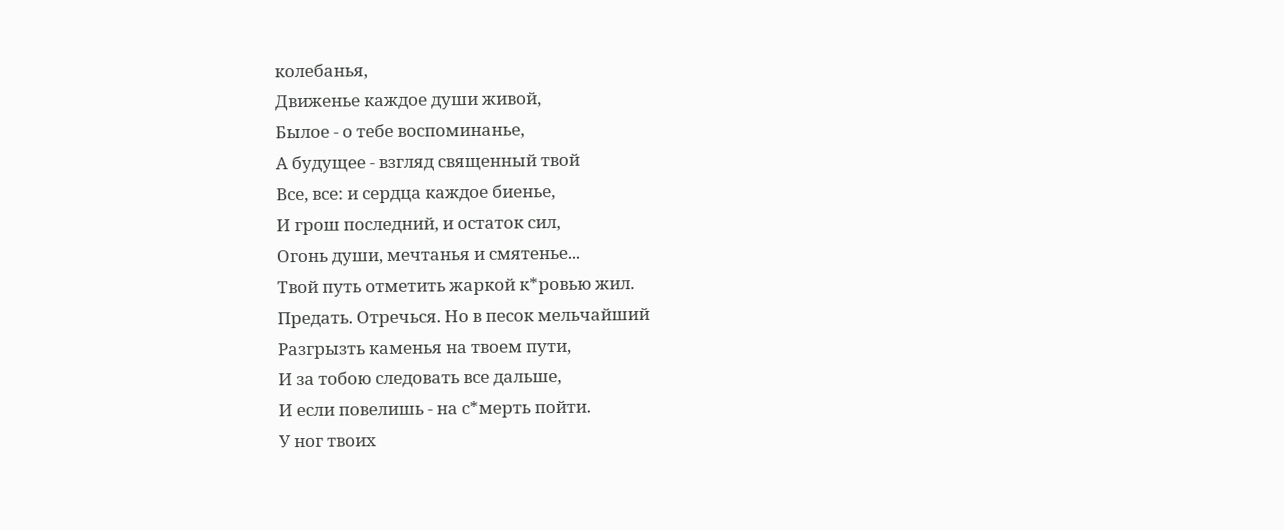колебанья,
Движенье каждое души живой,
Былое - о тебе воспоминанье,
А будущее - взгляд священный твой
Все, все: и сердца каждое биенье,
И грош последний, и остаток сил,
Огонь души, мечтанья и смятенье...
Твой путь отметить жаркой к*ровью жил.
Предать. Отречься. Но в песок мельчайший
Разгрызть каменья на твоем пути,
И за тобою следовать все дальше,
И если повелишь - на с*мерть пойти.
У ног твоих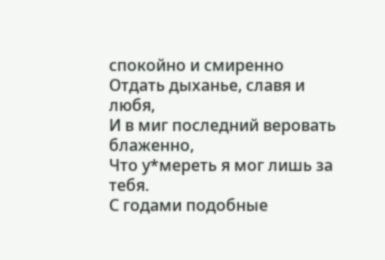спокойно и смиренно
Отдать дыханье, славя и любя,
И в миг последний веровать блаженно,
Что у*мереть я мог лишь за тебя.
С годами подобные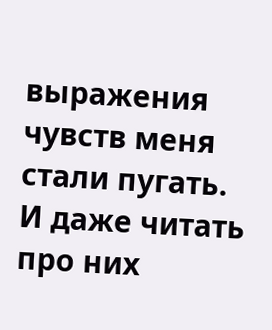выражения чувств меня стали пугать. И даже читать про них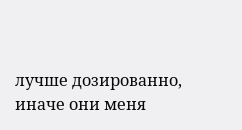лучше дозированно, иначе они меня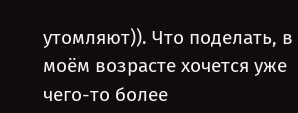утомляют)). Что поделать, в моём возрасте хочется уже чего-то более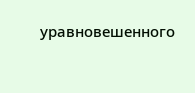уравновешенного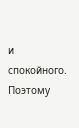и спокойного. Поэтому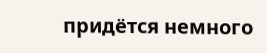придётся немного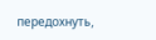передохнуть,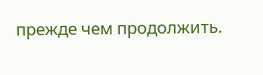прежде чем продолжить.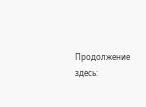Продолжение здесь: